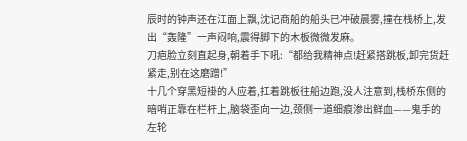辰时的钟声还在江面上飘,沈记商船的船头已冲破晨雾,撞在栈桥上,发出“轰隆”一声闷响,震得脚下的木板微微发麻。
刀疤脸立刻直起身,朝着手下吼:“都给我精神点!赶紧搭跳板,卸完货赶紧走,别在这磨蹭!”
十几个穿黑短褂的人应着,扛着跳板往船边跑,没人注意到,栈桥东侧的暗哨正靠在栏杆上,脑袋歪向一边,颈侧一道细痕渗出鲜血——鬼手的左轮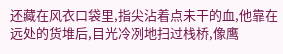还藏在风衣口袋里,指尖沾着点未干的血,他靠在远处的货堆后,目光冷冽地扫过栈桥,像鹰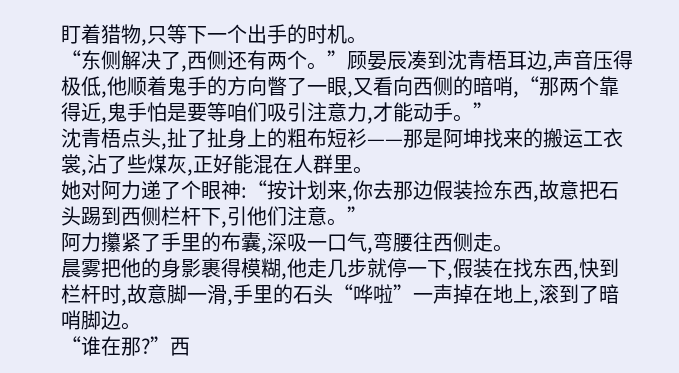盯着猎物,只等下一个出手的时机。
“东侧解决了,西侧还有两个。”顾晏辰凑到沈青梧耳边,声音压得极低,他顺着鬼手的方向瞥了一眼,又看向西侧的暗哨,“那两个靠得近,鬼手怕是要等咱们吸引注意力,才能动手。”
沈青梧点头,扯了扯身上的粗布短衫——那是阿坤找来的搬运工衣裳,沾了些煤灰,正好能混在人群里。
她对阿力递了个眼神:“按计划来,你去那边假装捡东西,故意把石头踢到西侧栏杆下,引他们注意。”
阿力攥紧了手里的布囊,深吸一口气,弯腰往西侧走。
晨雾把他的身影裹得模糊,他走几步就停一下,假装在找东西,快到栏杆时,故意脚一滑,手里的石头“哗啦”一声掉在地上,滚到了暗哨脚边。
“谁在那?”西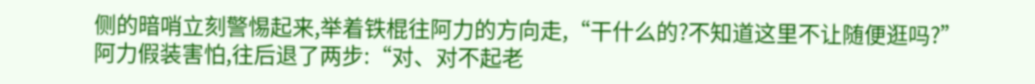侧的暗哨立刻警惕起来,举着铁棍往阿力的方向走,“干什么的?不知道这里不让随便逛吗?”
阿力假装害怕,往后退了两步:“对、对不起老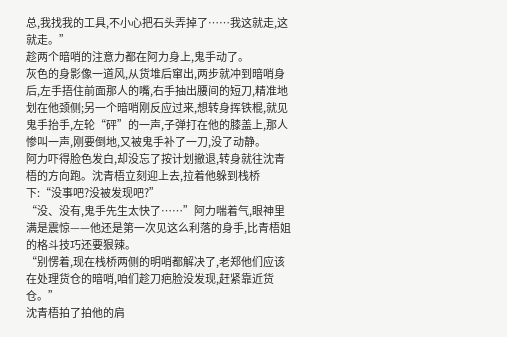总,我找我的工具,不小心把石头弄掉了……我这就走,这就走。”
趁两个暗哨的注意力都在阿力身上,鬼手动了。
灰色的身影像一道风,从货堆后窜出,两步就冲到暗哨身后,左手捂住前面那人的嘴,右手抽出腰间的短刀,精准地划在他颈侧;另一个暗哨刚反应过来,想转身挥铁棍,就见鬼手抬手,左轮“砰”的一声,子弹打在他的膝盖上,那人惨叫一声,刚要倒地,又被鬼手补了一刀,没了动静。
阿力吓得脸色发白,却没忘了按计划撤退,转身就往沈青梧的方向跑。沈青梧立刻迎上去,拉着他躲到栈桥下:“没事吧?没被发现吧?”
“没、没有,鬼手先生太快了……”阿力喘着气,眼神里满是震惊——他还是第一次见这么利落的身手,比青梧姐的格斗技巧还要狠辣。
“别愣着,现在栈桥两侧的明哨都解决了,老郑他们应该在处理货仓的暗哨,咱们趁刀疤脸没发现,赶紧靠近货仓。”
沈青梧拍了拍他的肩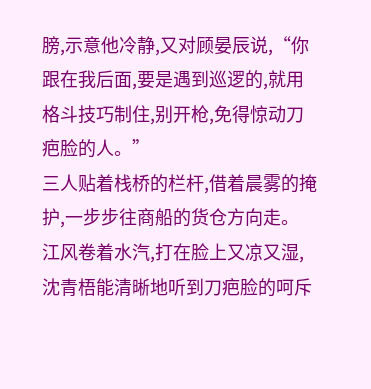膀,示意他冷静,又对顾晏辰说,“你跟在我后面,要是遇到巡逻的,就用格斗技巧制住,别开枪,免得惊动刀疤脸的人。”
三人贴着栈桥的栏杆,借着晨雾的掩护,一步步往商船的货仓方向走。
江风卷着水汽,打在脸上又凉又湿,沈青梧能清晰地听到刀疤脸的呵斥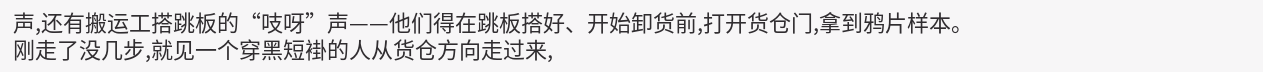声,还有搬运工搭跳板的“吱呀”声——他们得在跳板搭好、开始卸货前,打开货仓门,拿到鸦片样本。
刚走了没几步,就见一个穿黑短褂的人从货仓方向走过来,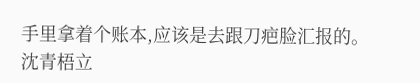手里拿着个账本,应该是去跟刀疤脸汇报的。
沈青梧立